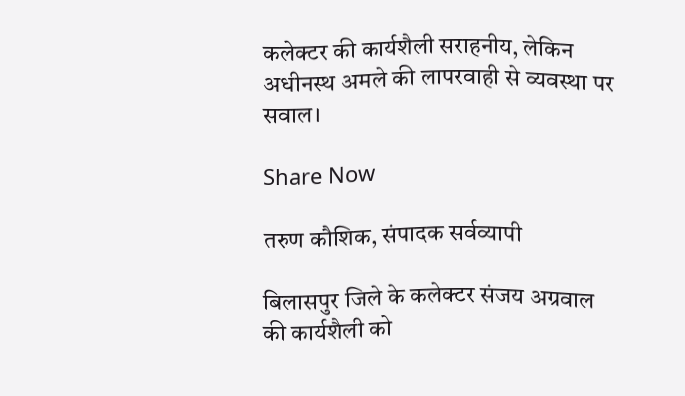कलेक्टर की कार्यशैली सराहनीय, लेकिन अधीनस्थ अमले की लापरवाही से व्यवस्था पर सवाल।

Share Now

तरुण कौशिक, संपादक सर्वव्यापी

बिलासपुर जिले के कलेक्टर संजय अग्रवाल की कार्यशैली को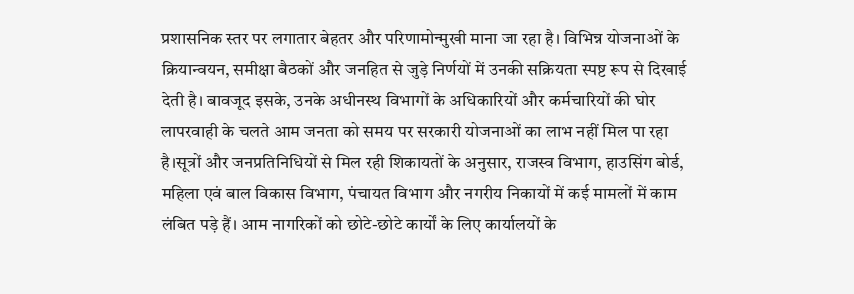प्रशासनिक स्तर पर लगातार बेहतर और परिणामोन्मुखी माना जा रहा है। विभिन्न योजनाओं के क्रियान्वयन, समीक्षा बैठकों और जनहित से जुड़े निर्णयों में उनकी सक्रियता स्पष्ट रूप से दिखाई देती है। बावजूद इसके, उनके अधीनस्थ विभागों के अधिकारियों और कर्मचारियों की घोर लापरवाही के चलते आम जनता को समय पर सरकारी योजनाओं का लाभ नहीं मिल पा रहा है।सूत्रों और जनप्रतिनिधियों से मिल रही शिकायतों के अनुसार, राजस्व विभाग, हाउसिंग बोर्ड, महिला एवं बाल विकास विभाग, पंचायत विभाग और नगरीय निकायों में कई मामलों में काम लंबित पड़े हैं। आम नागरिकों को छोटे-छोटे कार्यों के लिए कार्यालयों के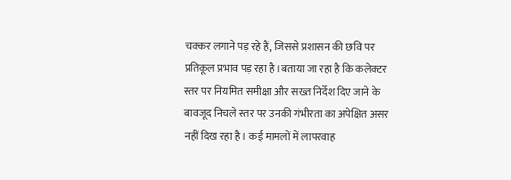चक्कर लगाने पड़ रहे हैं, जिससे प्रशासन की छवि पर प्रतिकूल प्रभाव पड़ रहा है।बताया जा रहा है कि कलेक्टर स्तर पर नियमित समीक्षा और सख्त निर्देश दिए जाने के बावजूद निचले स्तर पर उनकी गंभीरता का अपेक्षित असर नहीं दिख रहा है। कई मामलों में लापरवाह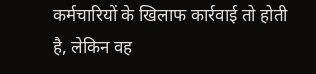कर्मचारियों के खिलाफ कार्रवाई तो होती है, लेकिन वह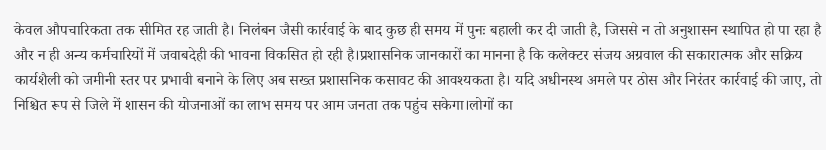केवल औपचारिकता तक सीमित रह जाती है। निलंबन जैसी कार्रवाई के बाद कुछ ही समय में पुनः बहाली कर दी जाती है, जिससे न तो अनुशासन स्थापित हो पा रहा है और न ही अन्य कर्मचारियों में जवाबदेही की भावना विकसित हो रही है।प्रशासनिक जानकारों का मानना है कि कलेक्टर संजय अग्रवाल की सकारात्मक और सक्रिय कार्यशैली को जमीनी स्तर पर प्रभावी बनाने के लिए अब सख्त प्रशासनिक कसावट की आवश्यकता है। यदि अधीनस्थ अमले पर ठोस और निरंतर कार्रवाई की जाए, तो निश्चित रूप से जिले में शासन की योजनाओं का लाभ समय पर आम जनता तक पहुंच सकेगा।लोगों का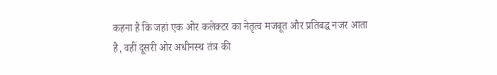कहना है कि जहां एक ओर कलेक्टर का नेतृत्व मजबूत और प्रतिबद्ध नजर आता है, वहीं दूसरी ओर अधीनस्थ तंत्र की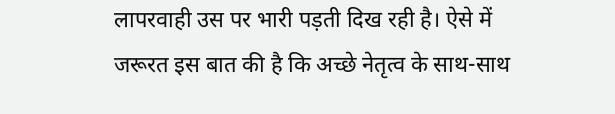लापरवाही उस पर भारी पड़ती दिख रही है। ऐसे में जरूरत इस बात की है कि अच्छे नेतृत्व के साथ-साथ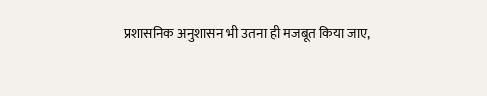प्रशासनिक अनुशासन भी उतना ही मजबूत किया जाए,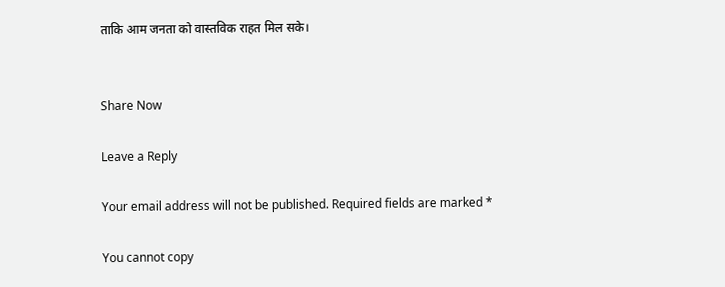ताकि आम जनता को वास्तविक राहत मिल सके।


Share Now

Leave a Reply

Your email address will not be published. Required fields are marked *

You cannot copy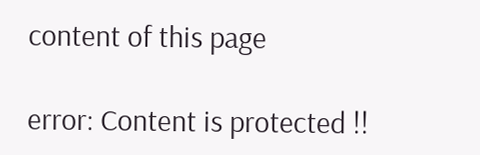content of this page

error: Content is protected !!